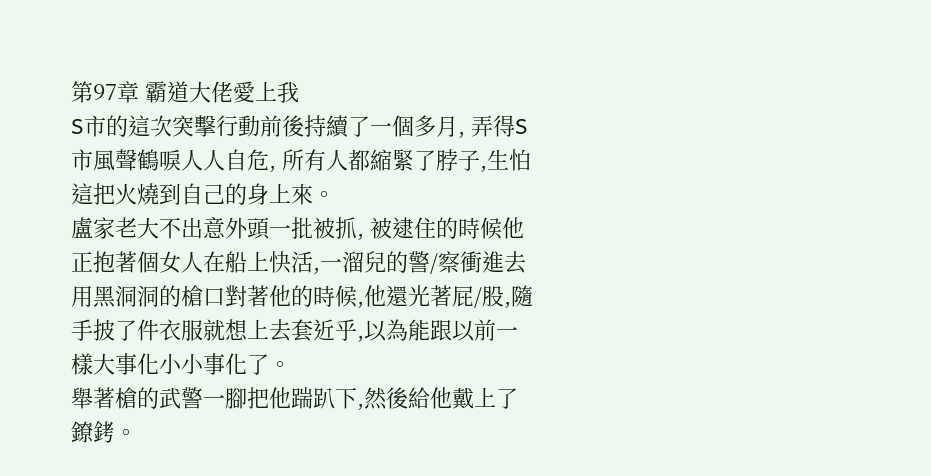第97章 霸道大佬愛上我
S市的這次突擊行動前後持續了一個多月, 弄得S市風聲鶴唳人人自危, 所有人都縮緊了脖子,生怕這把火燒到自己的身上來。
盧家老大不出意外頭一批被抓, 被逮住的時候他正抱著個女人在船上快活,一溜兒的警/察衝進去用黑洞洞的槍口對著他的時候,他還光著屁/股,隨手披了件衣服就想上去套近乎,以為能跟以前一樣大事化小小事化了。
舉著槍的武警一腳把他踹趴下,然後給他戴上了鐐銬。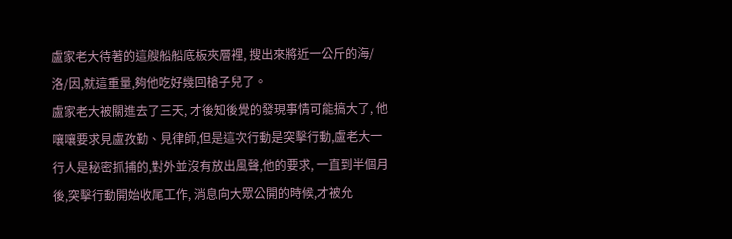盧家老大待著的這艘船船底板夾層裡, 搜出來將近一公斤的海/洛/因,就這重量,夠他吃好幾回槍子兒了。
盧家老大被關進去了三天, 才後知後覺的發現事情可能搞大了, 他嚷嚷要求見盧孜勤、見律師,但是這次行動是突擊行動,盧老大一行人是秘密抓捕的,對外並沒有放出風聲,他的要求, 一直到半個月後,突擊行動開始收尾工作, 消息向大眾公開的時候,才被允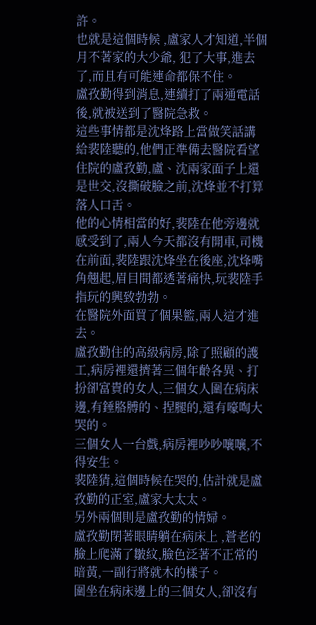許。
也就是這個時候 ,盧家人才知道,半個月不著家的大少爺, 犯了大事,進去了,而且有可能連命都保不住。
盧孜勤得到消息,連續打了兩通電話後,就被送到了醫院急救。
這些事情都是沈烽路上當做笑話講給裴陸聽的,他們正準備去醫院看望住院的盧孜勤,盧、沈兩家面子上還是世交,沒撕破臉之前,沈烽並不打算落人口舌。
他的心情相當的好,裴陸在他旁邊就感受到了,兩人今天都沒有開車,司機在前面,裴陸跟沈烽坐在後座,沈烽嘴角翹起,眉目間都透著痛快,玩裴陸手指玩的興致勃勃。
在醫院外面買了個果籃,兩人這才進去。
盧孜勤住的高級病房,除了照顧的護工,病房裡還擠著三個年齡各異、打扮卻富貴的女人,三個女人圍在病床邊,有錘胳膊的、捏腿的,還有嚎啕大哭的。
三個女人一台戲,病房裡吵吵嚷嚷,不得安生。
裴陸猜,這個時候在哭的,估計就是盧孜勤的正室,盧家大太太。
另外兩個則是盧孜勤的情婦。
盧孜勤閉著眼睛躺在病床上 ,蒼老的臉上爬滿了皺紋,臉色泛著不正常的暗黃,一副行將就木的樣子。
圍坐在病床邊上的三個女人,卻沒有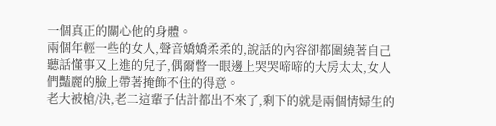一個真正的關心他的身體。
兩個年輕一些的女人,聲音嬌嬌柔柔的,說話的內容卻都圍繞著自己聽話懂事又上進的兒子,偶爾瞥一眼邊上哭哭啼啼的大房太太,女人們豔麗的臉上帶著掩飾不住的得意。
老大被槍/決,老二這輩子估計都出不來了,剩下的就是兩個情婦生的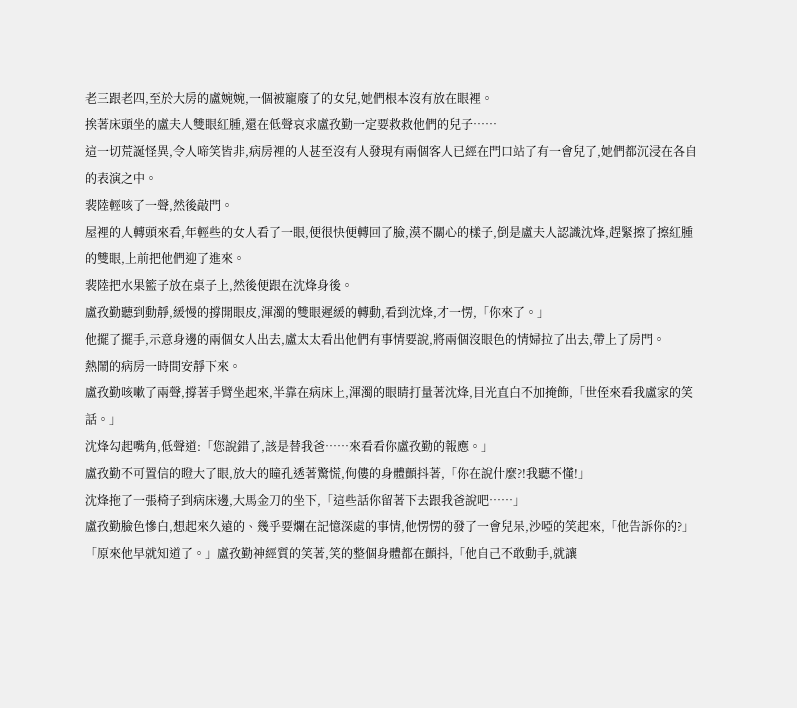老三跟老四,至於大房的盧婉婉,一個被寵廢了的女兒,她們根本沒有放在眼裡。
挨著床頭坐的盧夫人雙眼紅腫,還在低聲哀求盧孜勤一定要救救他們的兒子……
這一切荒誕怪異,令人啼笑皆非,病房裡的人甚至沒有人發現有兩個客人已經在門口站了有一會兒了,她們都沉浸在各自的表演之中。
裴陸輕咳了一聲,然後敲門。
屋裡的人轉頭來看,年輕些的女人看了一眼,便很快便轉回了臉,漠不關心的樣子,倒是盧夫人認識沈烽,趕緊擦了擦紅腫的雙眼,上前把他們迎了進來。
裴陸把水果籃子放在桌子上,然後便跟在沈烽身後。
盧孜勤聽到動靜,緩慢的撐開眼皮,渾濁的雙眼遲緩的轉動,看到沈烽,才一愣,「你來了。」
他擺了擺手,示意身邊的兩個女人出去,盧太太看出他們有事情要說,將兩個沒眼色的情婦拉了出去,帶上了房門。
熱鬧的病房一時間安靜下來。
盧孜勤咳嗽了兩聲,撐著手臂坐起來,半靠在病床上,渾濁的眼睛打量著沈烽,目光直白不加掩飾,「世侄來看我盧家的笑話。」
沈烽勾起嘴角,低聲道:「您說錯了,該是替我爸……來看看你盧孜勤的報應。」
盧孜勤不可置信的瞪大了眼,放大的瞳孔透著驚慌,佝僂的身體顫抖著,「你在說什麼?!我聽不懂!」
沈烽拖了一張椅子到病床邊,大馬金刀的坐下,「這些話你留著下去跟我爸說吧……」
盧孜勤臉色慘白,想起來久遠的、幾乎要爛在記憶深處的事情,他愣愣的發了一會兒呆,沙啞的笑起來,「他告訴你的?」
「原來他早就知道了。」盧孜勤神經質的笑著,笑的整個身體都在顫抖,「他自己不敢動手,就讓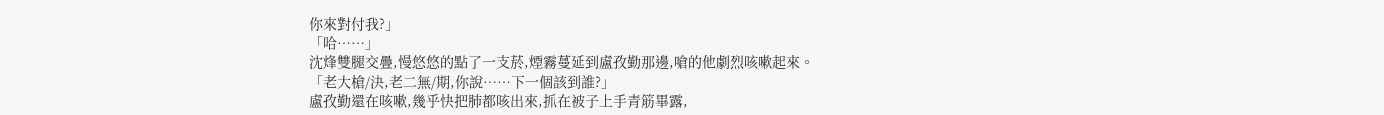你來對付我?」
「哈……」
沈烽雙腿交疊,慢悠悠的點了一支菸,煙霧蔓延到盧孜勤那邊,嗆的他劇烈咳嗽起來。
「老大槍/決,老二無/期,你說……下一個該到誰?」
盧孜勤還在咳嗽,幾乎快把肺都咳出來,抓在被子上手青筋畢露,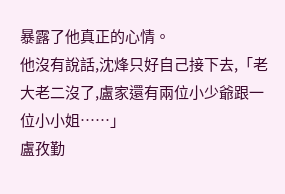暴露了他真正的心情。
他沒有說話,沈烽只好自己接下去,「老大老二沒了,盧家還有兩位小少爺跟一位小小姐……」
盧孜勤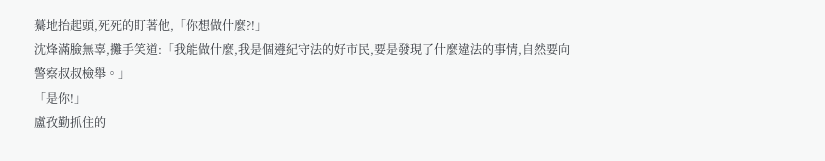驀地抬起頭,死死的盯著他,「你想做什麼?!」
沈烽滿臉無辜,攤手笑道:「我能做什麼,我是個遵紀守法的好市民,要是發現了什麼違法的事情,自然要向警察叔叔檢舉。」
「是你!」
盧孜勤抓住的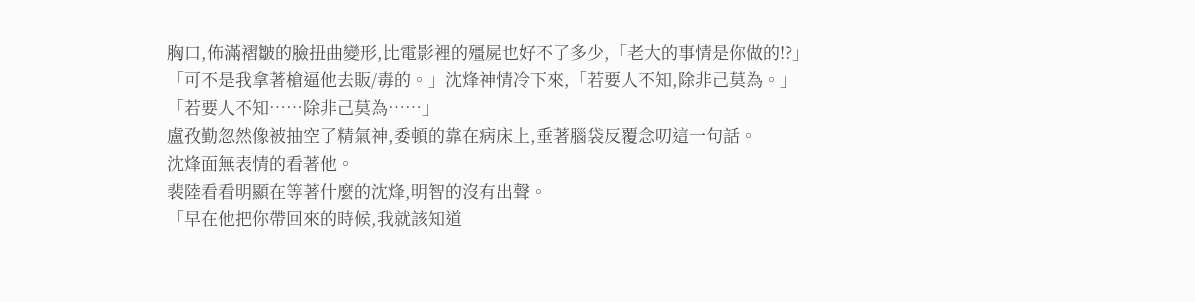胸口,佈滿褶皺的臉扭曲變形,比電影裡的殭屍也好不了多少,「老大的事情是你做的!?」
「可不是我拿著槍逼他去販/毒的。」沈烽神情冷下來,「若要人不知,除非己莫為。」
「若要人不知……除非己莫為……」
盧孜勤忽然像被抽空了精氣神,委頓的靠在病床上,垂著腦袋反覆念叨這一句話。
沈烽面無表情的看著他。
裴陸看看明顯在等著什麼的沈烽,明智的沒有出聲。
「早在他把你帶回來的時候,我就該知道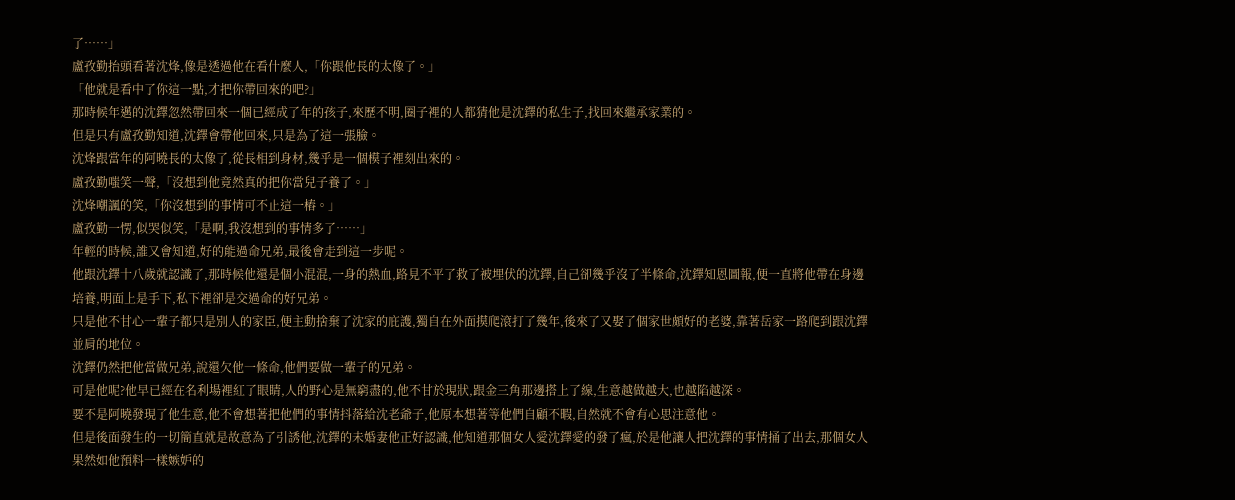了……」
盧孜勤抬頭看著沈烽,像是透過他在看什麼人,「你跟他長的太像了。」
「他就是看中了你這一點,才把你帶回來的吧?」
那時候年邁的沈鐸忽然帶回來一個已經成了年的孩子,來歷不明,圈子裡的人都猜他是沈鐸的私生子,找回來繼承家業的。
但是只有盧孜勤知道,沈鐸會帶他回來,只是為了這一張臉。
沈烽跟當年的阿曉長的太像了,從長相到身材,幾乎是一個模子裡刻出來的。
盧孜勤嗤笑一聲,「沒想到他竟然真的把你當兒子養了。」
沈烽嘲諷的笑,「你沒想到的事情可不止這一樁。」
盧孜勤一愣,似哭似笑,「是啊,我沒想到的事情多了……」
年輕的時候,誰又會知道,好的能過命兄弟,最後會走到這一步呢。
他跟沈鐸十八歲就認識了,那時候他還是個小混混,一身的熱血,路見不平了救了被埋伏的沈鐸,自己卻幾乎沒了半條命,沈鐸知恩圖報,便一直將他帶在身邊培養,明面上是手下,私下裡卻是交過命的好兄弟。
只是他不甘心一輩子都只是別人的家臣,便主動捨棄了沈家的庇護,獨自在外面摸爬滾打了幾年,後來了又娶了個家世頗好的老婆,靠著岳家一路爬到跟沈鐸並肩的地位。
沈鐸仍然把他當做兄弟,說還欠他一條命,他們要做一輩子的兄弟。
可是他呢?他早已經在名利場裡紅了眼睛,人的野心是無窮盡的,他不甘於現狀,跟金三角那邊搭上了線,生意越做越大,也越陷越深。
要不是阿曉發現了他生意,他不會想著把他們的事情抖落給沈老爺子,他原本想著等他們自顧不暇,自然就不會有心思注意他。
但是後面發生的一切簡直就是故意為了引誘他,沈鐸的未婚妻他正好認識,他知道那個女人愛沈鐸愛的發了瘋,於是他讓人把沈鐸的事情捅了出去,那個女人果然如他預料一樣嫉妒的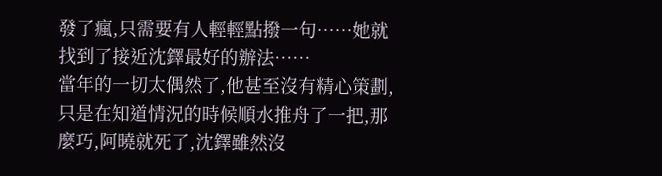發了瘋,只需要有人輕輕點撥一句……她就找到了接近沈鐸最好的辦法……
當年的一切太偶然了,他甚至沒有精心策劃,只是在知道情況的時候順水推舟了一把,那麼巧,阿曉就死了,沈鐸雖然沒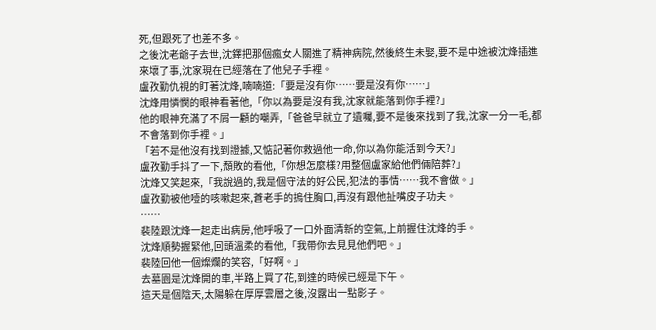死,但跟死了也差不多。
之後沈老爺子去世,沈鐸把那個瘋女人關進了精神病院,然後終生未娶,要不是中途被沈烽插進來壞了事,沈家現在已經落在了他兒子手裡。
盧孜勤仇視的盯著沈烽,喃喃道:「要是沒有你……要是沒有你……」
沈烽用憐憫的眼神看著他,「你以為要是沒有我,沈家就能落到你手裡?」
他的眼神充滿了不屑一顧的嘲弄,「爸爸早就立了遺囑,要不是後來找到了我,沈家一分一毛,都不會落到你手裡。」
「若不是他沒有找到證據,又惦記著你救過他一命,你以為你能活到今天?」
盧孜勤手抖了一下,頹敗的看他,「你想怎麼樣?用整個盧家給他們倆陪葬?」
沈烽又笑起來,「我說過的,我是個守法的好公民,犯法的事情……我不會做。」
盧孜勤被他噎的咳嗽起來,蒼老手的摀住胸口,再沒有跟他扯嘴皮子功夫。
……
裴陸跟沈烽一起走出病房,他呼吸了一口外面清新的空氣,上前握住沈烽的手。
沈烽順勢握緊他,回頭溫柔的看他,「我帶你去見見他們吧。」
裴陸回他一個燦爛的笑容,「好啊。」
去墓園是沈烽開的車,半路上買了花,到達的時候已經是下午。
這天是個陰天,太陽躲在厚厚雲層之後,沒露出一點影子。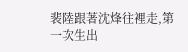裴陸跟著沈烽往裡走,第一次生出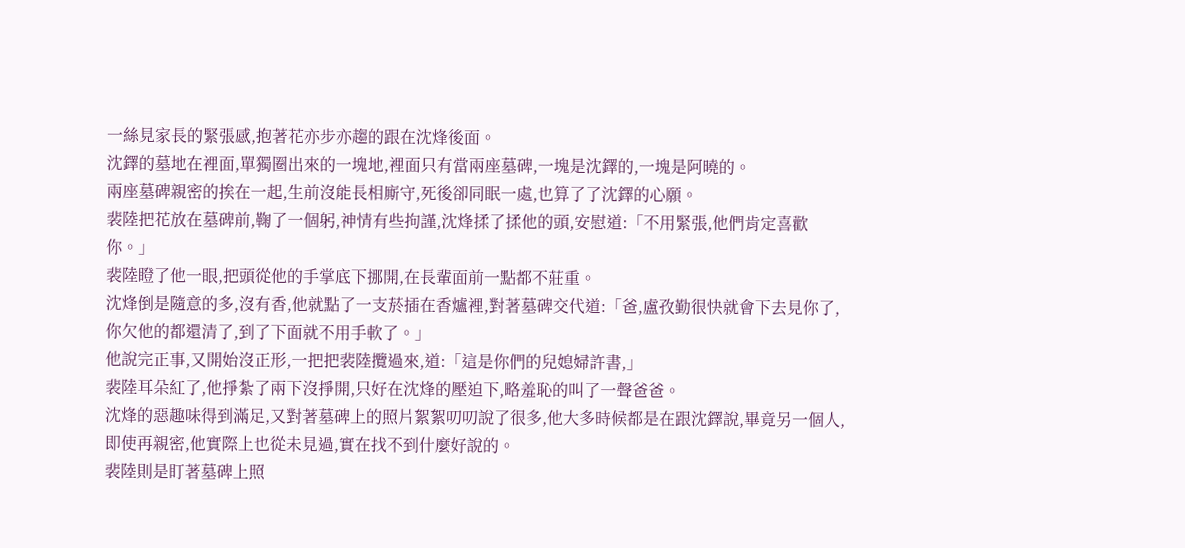一絲見家長的緊張感,抱著花亦步亦趨的跟在沈烽後面。
沈鐸的墓地在裡面,單獨圈出來的一塊地,裡面只有當兩座墓碑,一塊是沈鐸的,一塊是阿曉的。
兩座墓碑親密的挨在一起,生前沒能長相廝守,死後卻同眠一處,也算了了沈鐸的心願。
裴陸把花放在墓碑前,鞠了一個躬,神情有些拘謹,沈烽揉了揉他的頭,安慰道:「不用緊張,他們肯定喜歡你。」
裴陸瞪了他一眼,把頭從他的手掌底下挪開,在長輩面前一點都不莊重。
沈烽倒是隨意的多,沒有香,他就點了一支菸插在香爐裡,對著墓碑交代道:「爸,盧孜勤很快就會下去見你了,你欠他的都還清了,到了下面就不用手軟了。」
他說完正事,又開始沒正形,一把把裴陸攬過來,道:「這是你們的兒媳婦許書,」
裴陸耳朵紅了,他掙紮了兩下沒掙開,只好在沈烽的壓迫下,略羞恥的叫了一聲爸爸。
沈烽的惡趣味得到滿足,又對著墓碑上的照片絮絮叨叨說了很多,他大多時候都是在跟沈鐸說,畢竟另一個人,即使再親密,他實際上也從未見過,實在找不到什麼好說的。
裴陸則是盯著墓碑上照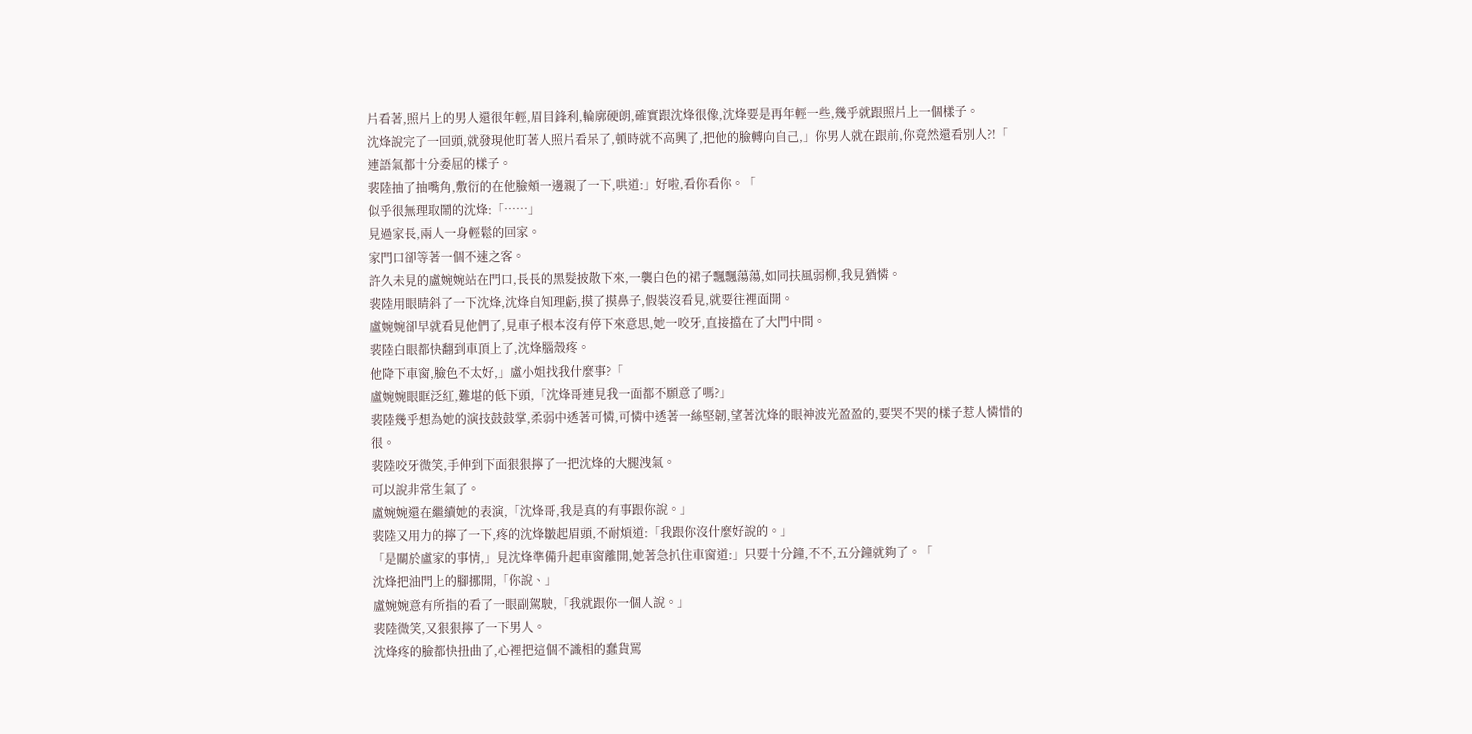片看著,照片上的男人還很年輕,眉目鋒利,輪廓硬朗,確實跟沈烽很像,沈烽要是再年輕一些,幾乎就跟照片上一個樣子。
沈烽說完了一回頭,就發現他盯著人照片看呆了,頓時就不高興了,把他的臉轉向自己,」你男人就在跟前,你竟然還看別人?!「
連語氣都十分委屈的樣子。
裴陸抽了抽嘴角,敷衍的在他臉頰一邊親了一下,哄道:」好啦,看你看你。「
似乎很無理取鬧的沈烽:「……」
見過家長,兩人一身輕鬆的回家。
家門口卻等著一個不速之客。
許久未見的盧婉婉站在門口,長長的黑髮披散下來,一襲白色的裙子飄飄蕩蕩,如同扶風弱柳,我見猶憐。
裴陸用眼睛斜了一下沈烽,沈烽自知理虧,摸了摸鼻子,假裝沒看見,就要往裡面開。
盧婉婉卻早就看見他們了,見車子根本沒有停下來意思,她一咬牙,直接擋在了大門中間。
裴陸白眼都快翻到車頂上了,沈烽腦殼疼。
他降下車窗,臉色不太好,」盧小姐找我什麼事?「
盧婉婉眼眶泛紅,難堪的低下頭,「沈烽哥連見我一面都不願意了嗎?」
裴陸幾乎想為她的演技鼓鼓掌,柔弱中透著可憐,可憐中透著一絲堅韌,望著沈烽的眼神波光盈盈的,要哭不哭的樣子惹人憐惜的很。
裴陸咬牙微笑,手伸到下面狠狠擰了一把沈烽的大腿洩氣。
可以說非常生氣了。
盧婉婉還在繼續她的表演,「沈烽哥,我是真的有事跟你說。」
裴陸又用力的擰了一下,疼的沈烽皺起眉頭,不耐煩道:「我跟你沒什麼好說的。」
「是關於盧家的事情,」見沈烽準備升起車窗離開,她著急扒住車窗道:」只要十分鐘,不不,五分鐘就夠了。「
沈烽把油門上的腳挪開,「你說、」
盧婉婉意有所指的看了一眼副駕駛,「我就跟你一個人說。」
裴陸微笑,又狠狠擰了一下男人。
沈烽疼的臉都快扭曲了,心裡把這個不識相的蠢貨罵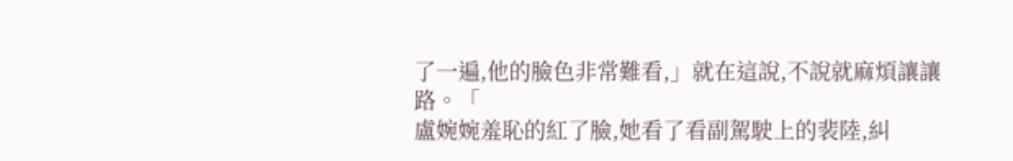了一遍,他的臉色非常難看,」就在這說,不說就麻煩讓讓路。「
盧婉婉羞恥的紅了臉,她看了看副駕駛上的裴陸,糾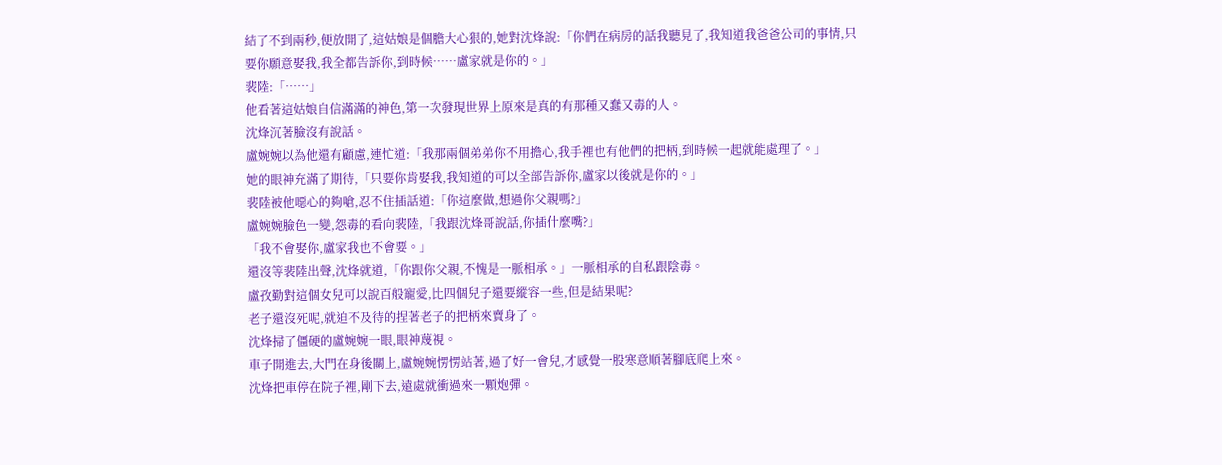結了不到兩秒,便放開了,這姑娘是個膽大心狠的,她對沈烽說:「你們在病房的話我聽見了,我知道我爸爸公司的事情,只要你願意娶我,我全都告訴你,到時候……盧家就是你的。」
裴陸:「……」
他看著這姑娘自信滿滿的神色,第一次發現世界上原來是真的有那種又蠢又毒的人。
沈烽沉著臉沒有說話。
盧婉婉以為他還有顧慮,連忙道:「我那兩個弟弟你不用擔心,我手裡也有他們的把柄,到時候一起就能處理了。」
她的眼神充滿了期待,「只要你肯娶我,我知道的可以全部告訴你,盧家以後就是你的。」
裴陸被他噁心的夠嗆,忍不住插話道:「你這麼做,想過你父親嗎?」
盧婉婉臉色一變,怨毒的看向裴陸,「我跟沈烽哥說話,你插什麼嘴?」
「我不會娶你,盧家我也不會要。」
還沒等裴陸出聲,沈烽就道,「你跟你父親,不愧是一脈相承。」一脈相承的自私跟陰毒。
盧孜勤對這個女兒可以說百般寵愛,比四個兒子還要縱容一些,但是結果呢?
老子還沒死呢,就迫不及待的捏著老子的把柄來賣身了。
沈烽掃了僵硬的盧婉婉一眼,眼神蔑視。
車子開進去,大門在身後關上,盧婉婉愣愣站著,過了好一會兒,才感覺一股寒意順著腳底爬上來。
沈烽把車停在院子裡,剛下去,遠處就衝過來一顆炮彈。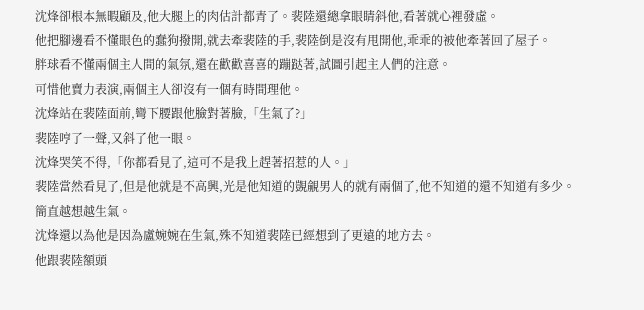沈烽卻根本無暇顧及,他大腿上的肉估計都青了。裴陸還總拿眼睛斜他,看著就心裡發虛。
他把腳邊看不懂眼色的蠢狗撥開,就去牽裴陸的手,裴陸倒是沒有甩開他,乖乖的被他牽著回了屋子。
胖球看不懂兩個主人間的氣氛,還在歡歡喜喜的蹦跶著,試圖引起主人們的注意。
可惜他賣力表演,兩個主人卻沒有一個有時間理他。
沈烽站在裴陸面前,彎下腰跟他臉對著臉,「生氣了?」
裴陸哼了一聲,又斜了他一眼。
沈烽哭笑不得,「你都看見了,這可不是我上趕著招惹的人。」
裴陸當然看見了,但是他就是不高興,光是他知道的覬覦男人的就有兩個了,他不知道的還不知道有多少。
簡直越想越生氣。
沈烽還以為他是因為盧婉婉在生氣,殊不知道裴陸已經想到了更遠的地方去。
他跟裴陸額頭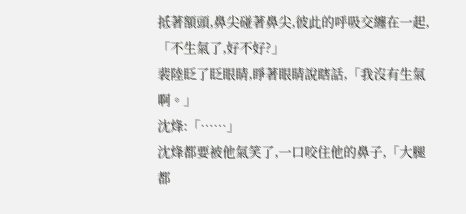抵著額頭,鼻尖碰著鼻尖,彼此的呼吸交纏在一起,「不生氣了,好不好?」
裴陸眨了眨眼睛,睜著眼睛說瞎話,「我沒有生氣啊。」
沈烽:「……」
沈烽都要被他氣笑了,一口咬住他的鼻子,「大腿都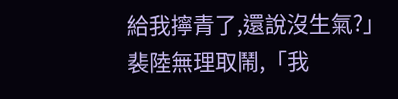給我擰青了,還說沒生氣?」
裴陸無理取鬧,「我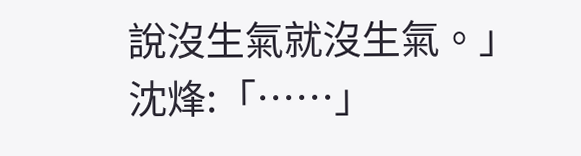說沒生氣就沒生氣。」
沈烽:「……」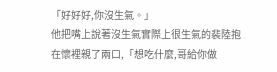「好好好,你沒生氣。」
他把嘴上說著沒生氣實際上很生氣的裴陸抱在懷裡親了兩口,「想吃什麼,哥給你做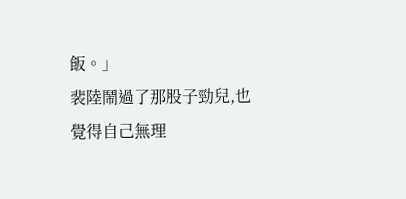飯。」
裴陸鬧過了那股子勁兒,也覺得自己無理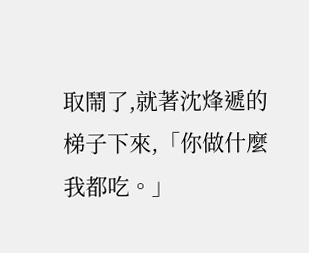取鬧了,就著沈烽遞的梯子下來,「你做什麼我都吃。」